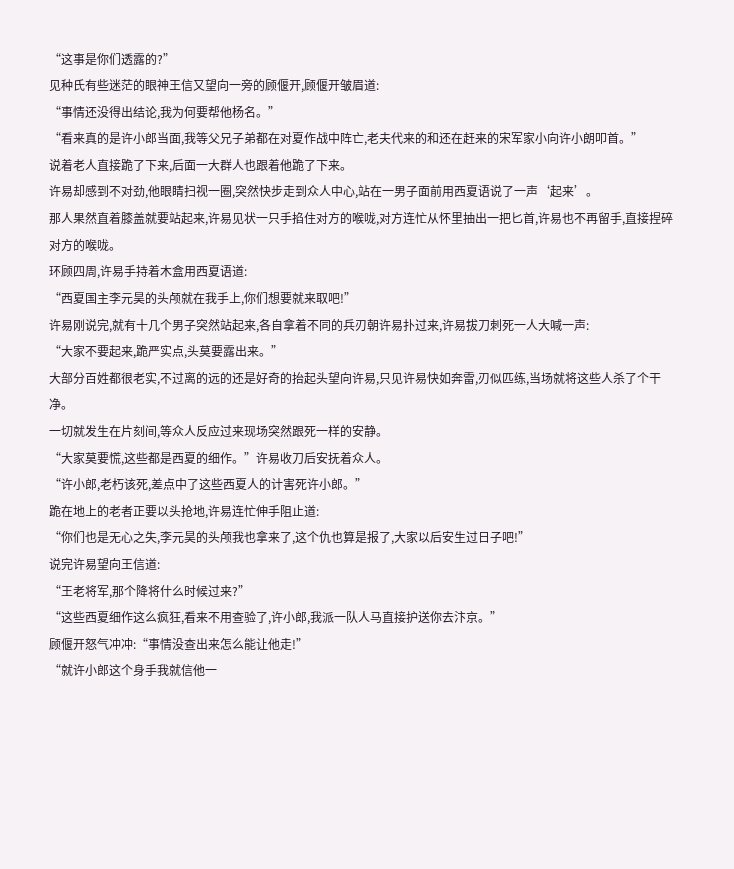“这事是你们透露的?”
见种氏有些迷茫的眼神王信又望向一旁的顾偃开,顾偃开皱眉道:
“事情还没得出结论,我为何要帮他杨名。”
“看来真的是许小郎当面,我等父兄子弟都在对夏作战中阵亡,老夫代来的和还在赶来的宋军家小向许小朗叩首。”
说着老人直接跪了下来,后面一大群人也跟着他跪了下来。
许易却感到不对劲,他眼睛扫视一圈,突然快步走到众人中心,站在一男子面前用西夏语说了一声‘起来’。
那人果然直着膝盖就要站起来,许易见状一只手掐住对方的喉咙,对方连忙从怀里抽出一把匕首,许易也不再留手,直接捏碎对方的喉咙。
环顾四周,许易手持着木盒用西夏语道:
“西夏国主李元昊的头颅就在我手上,你们想要就来取吧!”
许易刚说完,就有十几个男子突然站起来,各自拿着不同的兵刃朝许易扑过来,许易拔刀刺死一人大喊一声:
“大家不要起来,跪严实点,头莫要露出来。”
大部分百姓都很老实,不过离的远的还是好奇的抬起头望向许易,只见许易快如奔雷,刃似匹练,当场就将这些人杀了个干净。
一切就发生在片刻间,等众人反应过来现场突然跟死一样的安静。
“大家莫要慌,这些都是西夏的细作。”许易收刀后安抚着众人。
“许小郎,老朽该死,差点中了这些西夏人的计害死许小郎。”
跪在地上的老者正要以头抢地,许易连忙伸手阻止道:
“你们也是无心之失,李元昊的头颅我也拿来了,这个仇也算是报了,大家以后安生过日子吧!”
说完许易望向王信道:
“王老将军,那个降将什么时候过来?”
“这些西夏细作这么疯狂,看来不用查验了,许小郎,我派一队人马直接护送你去汴京。”
顾偃开怒气冲冲:“事情没查出来怎么能让他走!”
“就许小郎这个身手我就信他一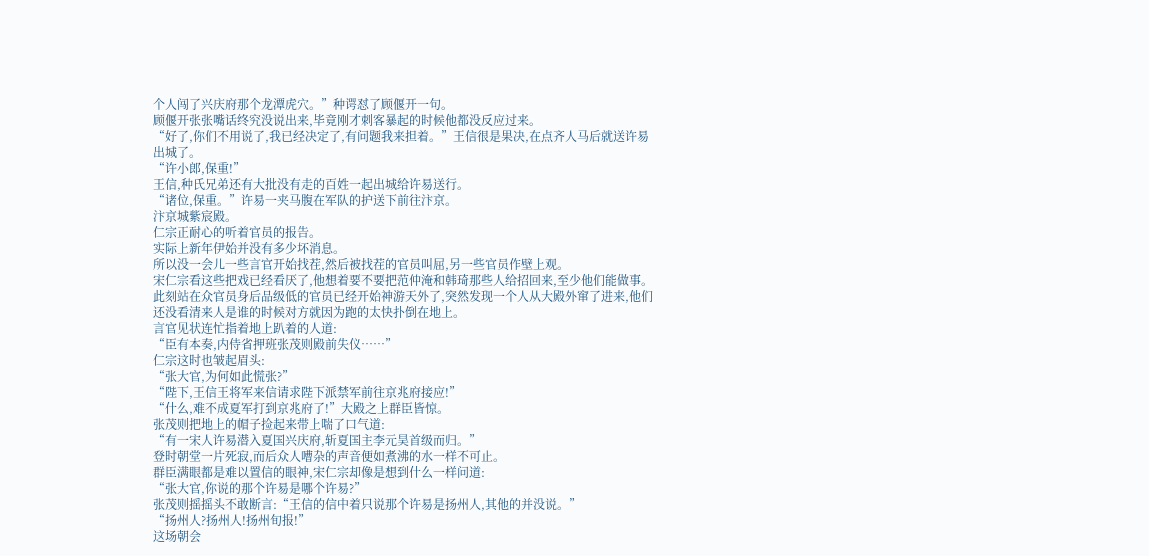个人闯了兴庆府那个龙潭虎穴。”种谔怼了顾偃开一句。
顾偃开张张嘴话终究没说出来,毕竟刚才刺客暴起的时候他都没反应过来。
“好了,你们不用说了,我已经决定了,有问题我来担着。”王信很是果决,在点齐人马后就送许易出城了。
“许小郎,保重!”
王信,种氏兄弟还有大批没有走的百姓一起出城给许易送行。
“诸位,保重。”许易一夹马腹在军队的护送下前往汴京。
汴京城紫宸殿。
仁宗正耐心的听着官员的报告。
实际上新年伊始并没有多少坏消息。
所以没一会儿一些言官开始找茬,然后被找茬的官员叫屈,另一些官员作壁上观。
宋仁宗看这些把戏已经看厌了,他想着要不要把范仲淹和韩琦那些人给招回来,至少他们能做事。
此刻站在众官员身后品级低的官员已经开始神游天外了,突然发现一个人从大殿外窜了进来,他们还没看清来人是谁的时候对方就因为跑的太快扑倒在地上。
言官见状连忙指着地上趴着的人道:
“臣有本奏,内侍省押班张茂则殿前失仪……”
仁宗这时也皱起眉头:
“张大官,为何如此慌张?”
“陛下,王信王将军来信请求陛下派禁军前往京兆府接应!”
“什么,难不成夏军打到京兆府了!”大殿之上群臣皆惊。
张茂则把地上的帽子捡起来带上喘了口气道:
“有一宋人许易潜入夏国兴庆府,斩夏国主李元昊首级而归。”
登时朝堂一片死寂,而后众人嘈杂的声音便如煮沸的水一样不可止。
群臣满眼都是难以置信的眼神,宋仁宗却像是想到什么一样问道:
“张大官,你说的那个许易是哪个许易?”
张茂则摇摇头不敢断言:“王信的信中着只说那个许易是扬州人,其他的并没说。”
“扬州人?扬州人!扬州旬报!”
这场朝会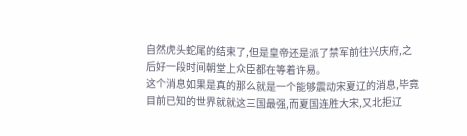自然虎头蛇尾的结束了,但是皇帝还是派了禁军前往兴庆府,之后好一段时间朝堂上众臣都在等着许易。
这个消息如果是真的那么就是一个能够震动宋夏辽的消息,毕竟目前已知的世界就就这三国最强,而夏国连胜大宋,又北拒辽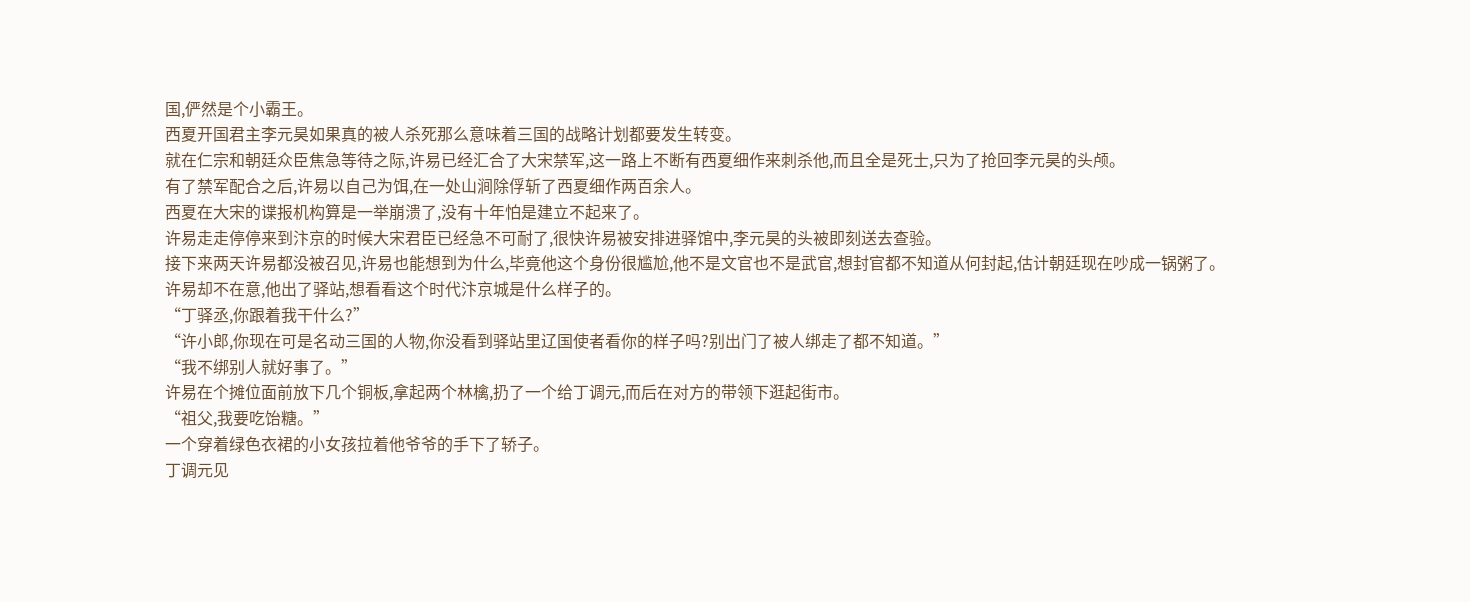国,俨然是个小霸王。
西夏开国君主李元昊如果真的被人杀死那么意味着三国的战略计划都要发生转变。
就在仁宗和朝廷众臣焦急等待之际,许易已经汇合了大宋禁军,这一路上不断有西夏细作来刺杀他,而且全是死士,只为了抢回李元昊的头颅。
有了禁军配合之后,许易以自己为饵,在一处山涧除俘斩了西夏细作两百余人。
西夏在大宋的谍报机构算是一举崩溃了,没有十年怕是建立不起来了。
许易走走停停来到汴京的时候大宋君臣已经急不可耐了,很快许易被安排进驿馆中,李元昊的头被即刻送去查验。
接下来两天许易都没被召见,许易也能想到为什么,毕竟他这个身份很尴尬,他不是文官也不是武官,想封官都不知道从何封起,估计朝廷现在吵成一锅粥了。
许易却不在意,他出了驿站,想看看这个时代汴京城是什么样子的。
“丁驿丞,你跟着我干什么?”
“许小郎,你现在可是名动三国的人物,你没看到驿站里辽国使者看你的样子吗?别出门了被人绑走了都不知道。”
“我不绑别人就好事了。”
许易在个摊位面前放下几个铜板,拿起两个林檎,扔了一个给丁调元,而后在对方的带领下逛起街市。
“祖父,我要吃饴糖。”
一个穿着绿色衣裙的小女孩拉着他爷爷的手下了轿子。
丁调元见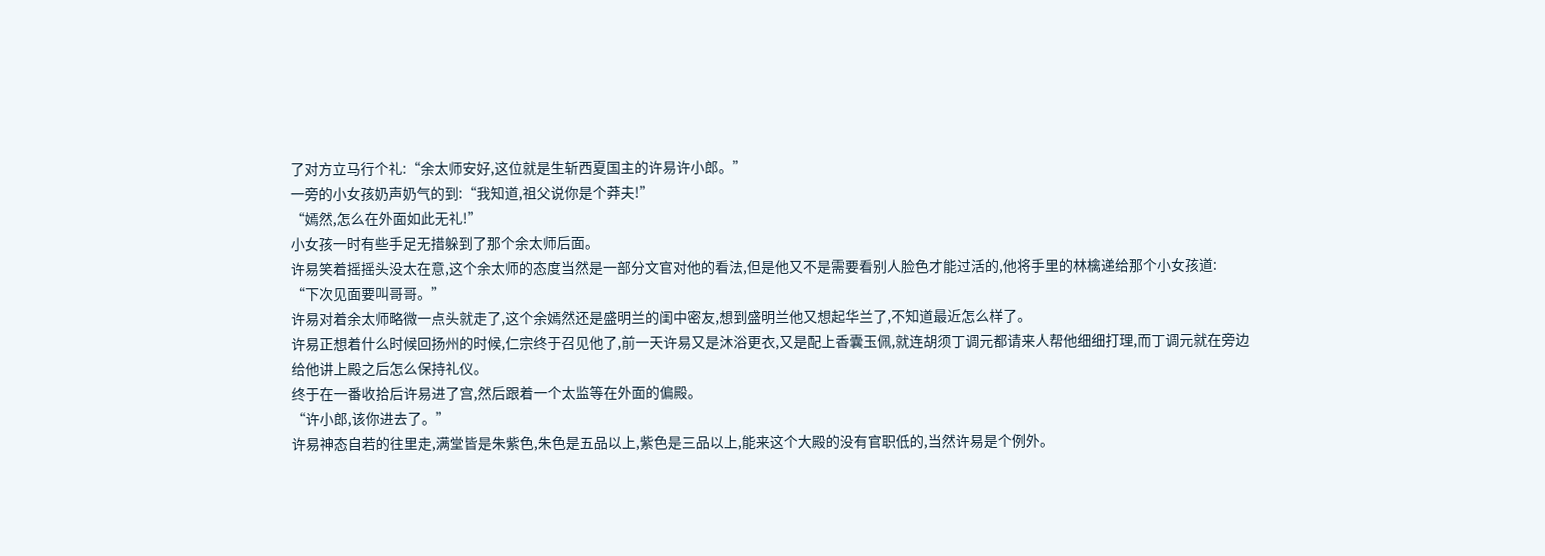了对方立马行个礼:“余太师安好,这位就是生斩西夏国主的许易许小郎。”
一旁的小女孩奶声奶气的到:“我知道,祖父说你是个莽夫!”
“嫣然,怎么在外面如此无礼!”
小女孩一时有些手足无措躲到了那个余太师后面。
许易笑着摇摇头没太在意,这个余太师的态度当然是一部分文官对他的看法,但是他又不是需要看别人脸色才能过活的,他将手里的林檎递给那个小女孩道:
“下次见面要叫哥哥。”
许易对着余太师略微一点头就走了,这个余嫣然还是盛明兰的闺中密友,想到盛明兰他又想起华兰了,不知道最近怎么样了。
许易正想着什么时候回扬州的时候,仁宗终于召见他了,前一天许易又是沐浴更衣,又是配上香囊玉佩,就连胡须丁调元都请来人帮他细细打理,而丁调元就在旁边给他讲上殿之后怎么保持礼仪。
终于在一番收拾后许易进了宫,然后跟着一个太监等在外面的偏殿。
“许小郎,该你进去了。”
许易神态自若的往里走,满堂皆是朱紫色,朱色是五品以上,紫色是三品以上,能来这个大殿的没有官职低的,当然许易是个例外。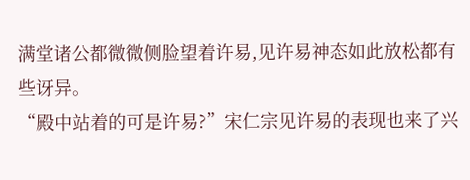满堂诸公都微微侧脸望着许易,见许易神态如此放松都有些讶异。
“殿中站着的可是许易?”宋仁宗见许易的表现也来了兴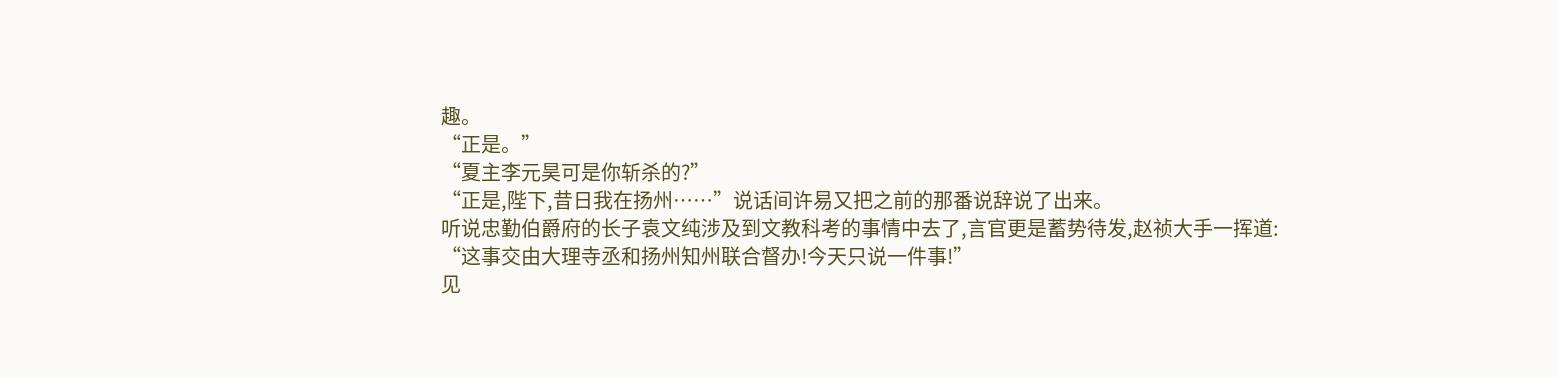趣。
“正是。”
“夏主李元昊可是你斩杀的?”
“正是,陛下,昔日我在扬州……”说话间许易又把之前的那番说辞说了出来。
听说忠勤伯爵府的长子袁文纯涉及到文教科考的事情中去了,言官更是蓄势待发,赵祯大手一挥道:
“这事交由大理寺丞和扬州知州联合督办!今天只说一件事!”
见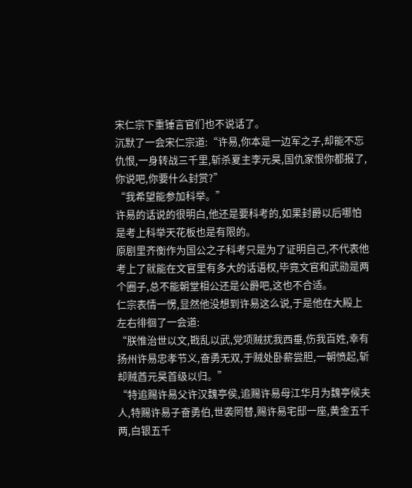宋仁宗下重锤言官们也不说话了。
沉默了一会宋仁宗道:“许易,你本是一边军之子,却能不忘仇恨,一身转战三千里,斩杀夏主李元昊,国仇家恨你都报了,你说吧,你要什么封赏?”
“我希望能参加科举。”
许易的话说的很明白,他还是要科考的,如果封爵以后哪怕是考上科举天花板也是有限的。
原剧里齐衡作为国公之子科考只是为了证明自己,不代表他考上了就能在文官里有多大的话语权,毕竟文官和武勋是两个圈子,总不能朝堂相公还是公爵吧,这也不合适。
仁宗表情一愣,显然他没想到许易这么说,于是他在大殿上左右徘徊了一会道:
“朕惟治世以文,戡乱以武,党项贼扰我西垂,伤我百姓,幸有扬州许易忠孝节义,奋勇无双,于贼处卧薪尝胆,一朝愤起,斩却贼酋元昊首级以归。”
“特追赐许易父许汉魏亭侯,追赐许易母江华月为魏亭候夫人,特赐许易子奋勇伯,世袭罔替,赐许易宅邸一座,黄金五千两,白银五千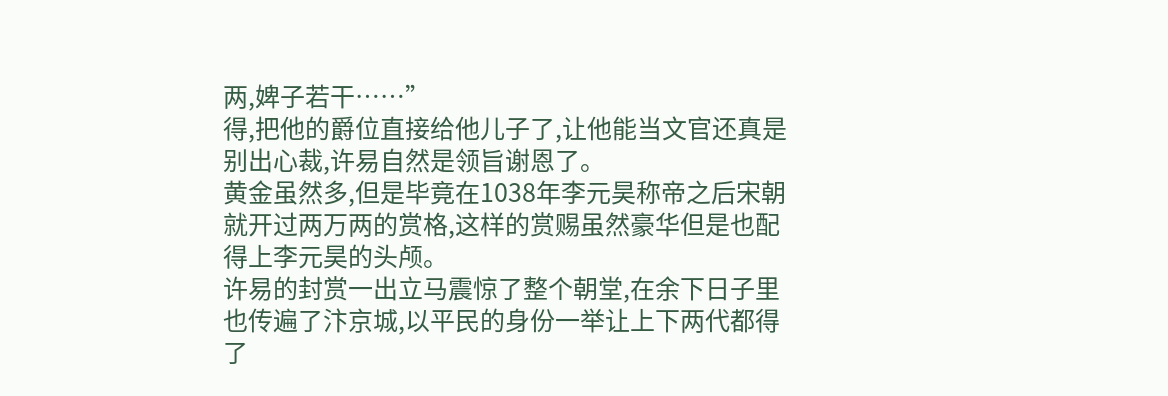两,婢子若干……”
得,把他的爵位直接给他儿子了,让他能当文官还真是别出心裁,许易自然是领旨谢恩了。
黄金虽然多,但是毕竟在1038年李元昊称帝之后宋朝就开过两万两的赏格,这样的赏赐虽然豪华但是也配得上李元昊的头颅。
许易的封赏一出立马震惊了整个朝堂,在余下日子里也传遍了汴京城,以平民的身份一举让上下两代都得了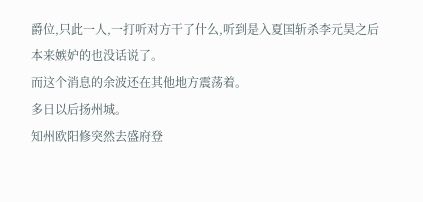爵位,只此一人,一打听对方干了什么,听到是入夏国斩杀李元昊之后本来嫉妒的也没话说了。
而这个消息的余波还在其他地方震荡着。
多日以后扬州城。
知州欧阳修突然去盛府登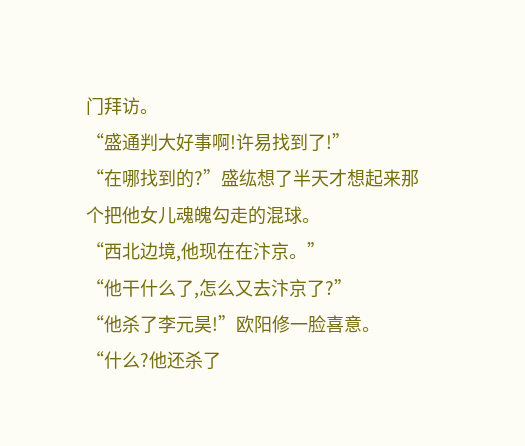门拜访。
“盛通判大好事啊!许易找到了!”
“在哪找到的?”盛纮想了半天才想起来那个把他女儿魂魄勾走的混球。
“西北边境,他现在在汴京。”
“他干什么了,怎么又去汴京了?”
“他杀了李元昊!”欧阳修一脸喜意。
“什么?他还杀了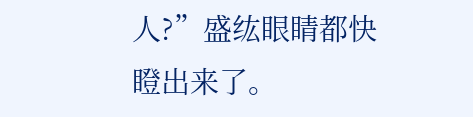人?”盛纮眼睛都快瞪出来了。